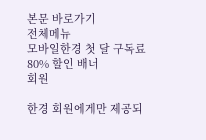본문 바로가기
전체메뉴
모바일한경 첫 달 구독료 80% 할인 배너
회원

한경 회원에게만 제공되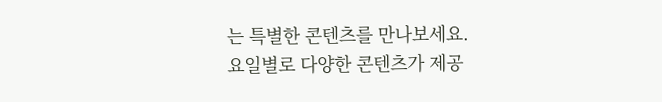는 특별한 콘텐츠를 만나보세요.
요일별로 다양한 콘텐츠가 제공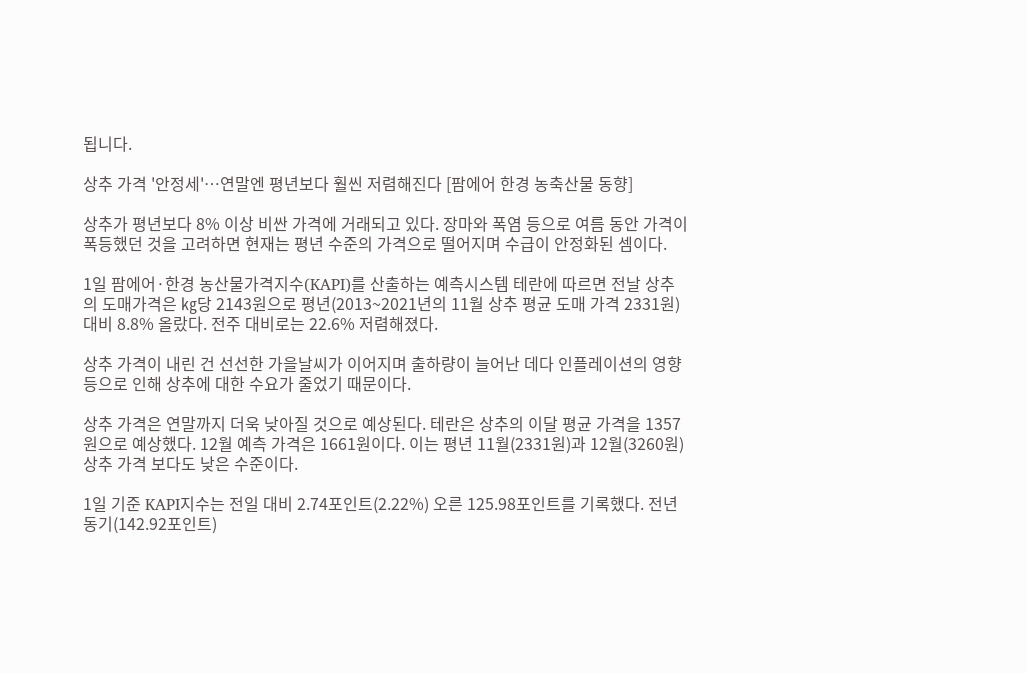됩니다.

상추 가격 '안정세'…연말엔 평년보다 훨씬 저렴해진다 [팜에어 한경 농축산물 동향]

상추가 평년보다 8% 이상 비싼 가격에 거래되고 있다. 장마와 폭염 등으로 여름 동안 가격이 폭등했던 것을 고려하면 현재는 평년 수준의 가격으로 떨어지며 수급이 안정화된 셈이다.

1일 팜에어·한경 농산물가격지수(KAPI)를 산출하는 예측시스템 테란에 따르면 전날 상추의 도매가격은 ㎏당 2143원으로 평년(2013~2021년의 11월 상추 평균 도매 가격 2331원) 대비 8.8% 올랐다. 전주 대비로는 22.6% 저렴해졌다.

상추 가격이 내린 건 선선한 가을날씨가 이어지며 출하량이 늘어난 데다 인플레이션의 영향 등으로 인해 상추에 대한 수요가 줄었기 때문이다.

상추 가격은 연말까지 더욱 낮아질 것으로 예상된다. 테란은 상추의 이달 평균 가격을 1357원으로 예상했다. 12월 예측 가격은 1661원이다. 이는 평년 11월(2331원)과 12월(3260원) 상추 가격 보다도 낮은 수준이다.

1일 기준 KAPI지수는 전일 대비 2.74포인트(2.22%) 오른 125.98포인트를 기록했다. 전년 동기(142.92포인트)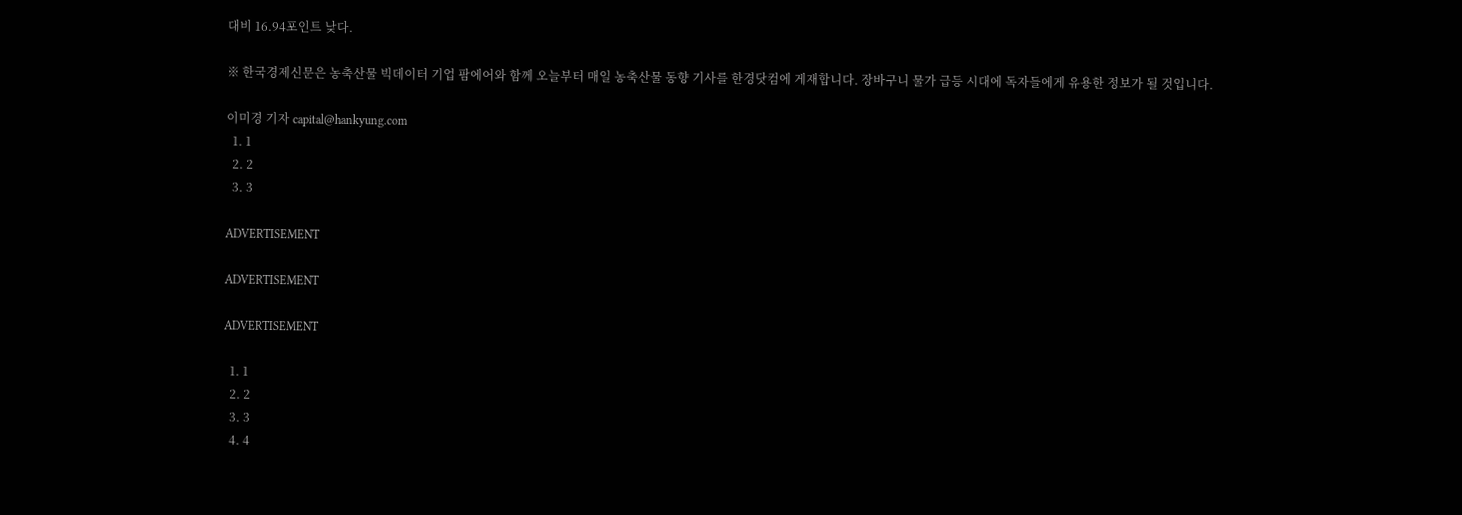대비 16.94포인트 낮다.

※ 한국경제신문은 농축산물 빅데이터 기업 팜에어와 함께 오늘부터 매일 농축산물 동향 기사를 한경닷컴에 게재합니다. 장바구니 물가 급등 시대에 독자들에게 유용한 정보가 될 것입니다.

이미경 기자 capital@hankyung.com
  1. 1
  2. 2
  3. 3

ADVERTISEMENT

ADVERTISEMENT

ADVERTISEMENT

  1. 1
  2. 2
  3. 3
  4. 4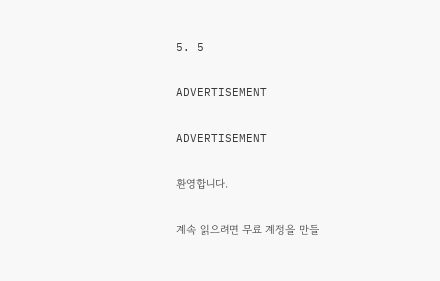5. 5

ADVERTISEMENT

ADVERTISEMENT

환영합니다.

계속 읽으려면 무료 계정을 만들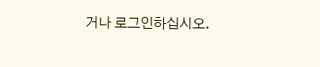거나 로그인하십시오.